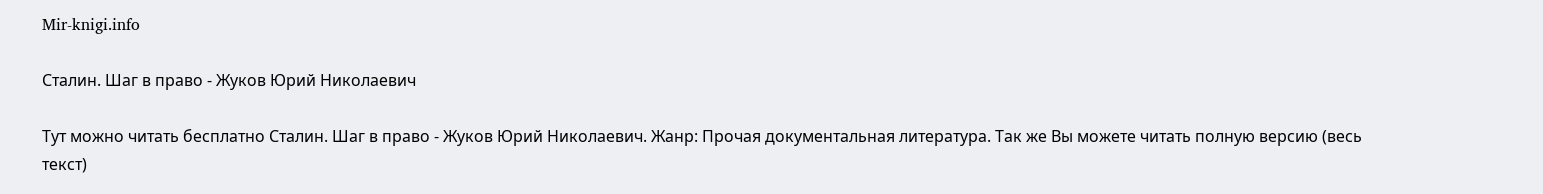Mir-knigi.info

Сталин. Шаг в право - Жуков Юрий Николаевич

Тут можно читать бесплатно Сталин. Шаг в право - Жуков Юрий Николаевич. Жанр: Прочая документальная литература. Так же Вы можете читать полную версию (весь текст)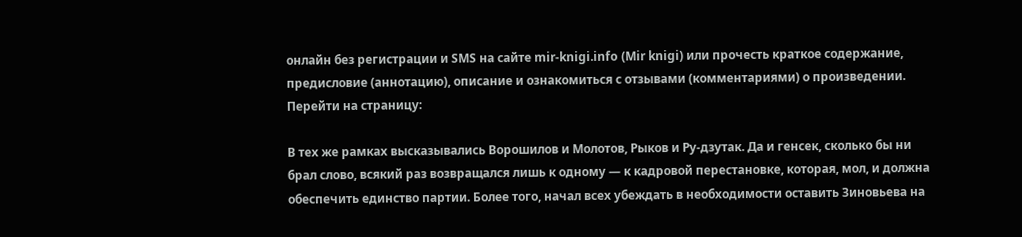онлайн без регистрации и SMS на сайте mir-knigi.info (Mir knigi) или прочесть краткое содержание, предисловие (аннотацию), описание и ознакомиться с отзывами (комментариями) о произведении.
Перейти на страницу:

В тех же рамках высказывались Ворошилов и Молотов, Рыков и Ру-дзутак. Да и генсек, сколько бы ни брал слово, всякий раз возвращался лишь к одному — к кадровой перестановке, которая, мол, и должна обеспечить единство партии. Более того, начал всех убеждать в необходимости оставить Зиновьева на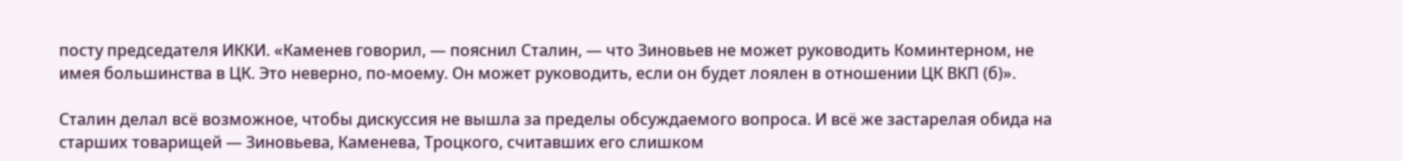посту председателя ИККИ. «Каменев говорил, — пояснил Сталин, — что Зиновьев не может руководить Коминтерном, не имея большинства в ЦК. Это неверно, по-моему. Он может руководить, если он будет лоялен в отношении ЦК ВКП (б)».

Сталин делал всё возможное, чтобы дискуссия не вышла за пределы обсуждаемого вопроса. И всё же застарелая обида на старших товарищей — Зиновьева, Каменева, Троцкого, считавших его слишком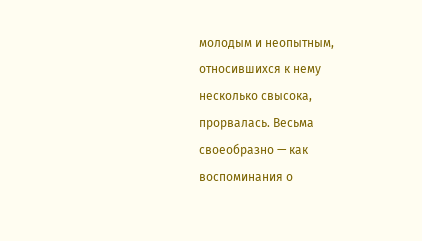молодым и неопытным, относившихся к нему несколько свысока, прорвалась. Весьма своеобразно — как воспоминания о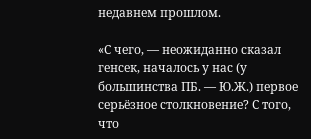недавнем прошлом.

«С чего, — неожиданно сказал генсек, началось у нас (у большинства ПБ. — Ю.Ж.) первое серьёзное столкновение? С того, что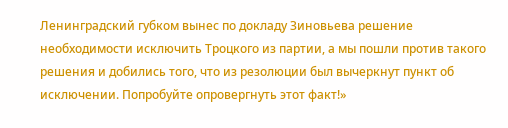Ленинградский губком вынес по докладу Зиновьева решение необходимости исключить Троцкого из партии, а мы пошли против такого решения и добились того, что из резолюции был вычеркнут пункт об исключении. Попробуйте опровергнуть этот факт!»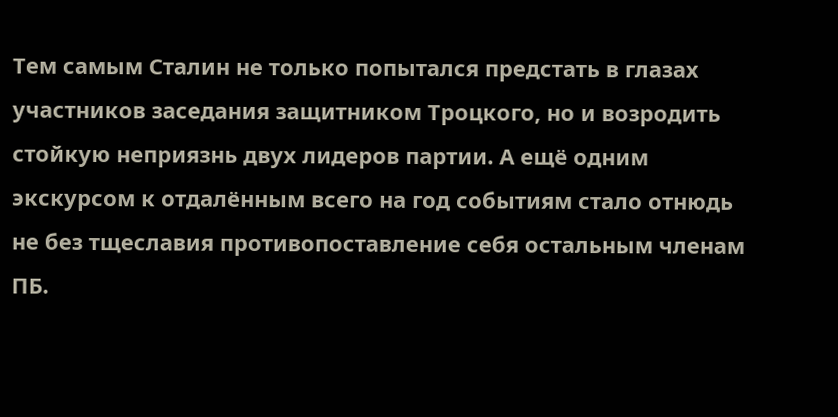Тем самым Сталин не только попытался предстать в глазах участников заседания защитником Троцкого, но и возродить стойкую неприязнь двух лидеров партии. А ещё одним экскурсом к отдалённым всего на год событиям стало отнюдь не без тщеславия противопоставление себя остальным членам ПБ.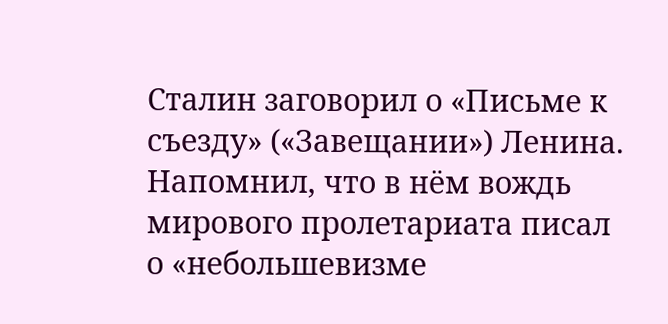Сталин заговорил о «Письме к съезду» («Завещании») Ленина. Напомнил, что в нём вождь мирового пролетариата писал о «небольшевизме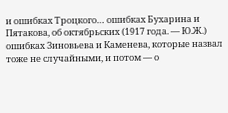и ошибках Троцкого… ошибках Бухарина и Пятакова, об октябрьских (1917 года. — Ю.Ж.) ошибках Зиновьева и Каменева, которые назвал тоже не случайными, и потом — о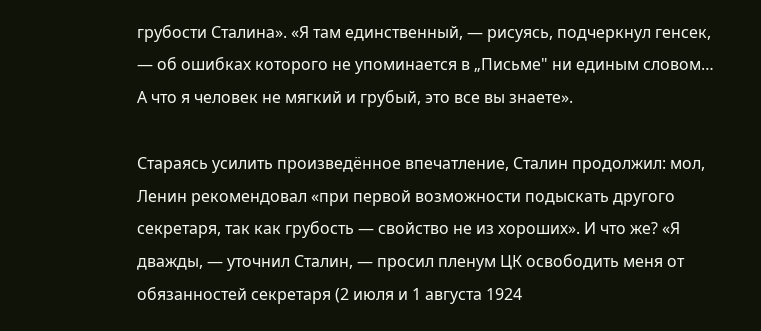грубости Сталина». «Я там единственный, — рисуясь, подчеркнул генсек, — об ошибках которого не упоминается в „Письме" ни единым словом… А что я человек не мягкий и грубый, это все вы знаете».

Стараясь усилить произведённое впечатление, Сталин продолжил: мол, Ленин рекомендовал «при первой возможности подыскать другого секретаря, так как грубость — свойство не из хороших». И что же? «Я дважды, — уточнил Сталин, — просил пленум ЦК освободить меня от обязанностей секретаря (2 июля и 1 августа 1924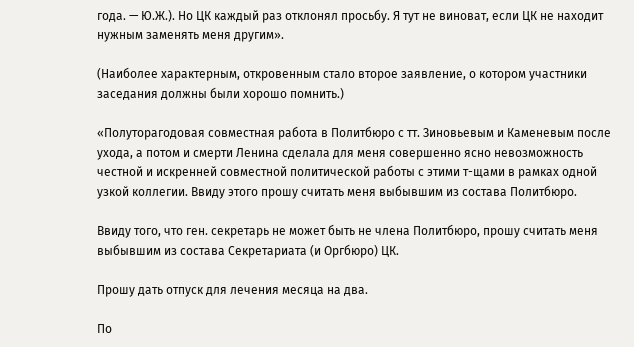года. — Ю.Ж.). Но ЦК каждый раз отклонял просьбу. Я тут не виноват, если ЦК не находит нужным заменять меня другим».

(Наиболее характерным, откровенным стало второе заявление, о котором участники заседания должны были хорошо помнить.)

«Полуторагодовая совместная работа в Политбюро с тт. Зиновьевым и Каменевым после ухода, а потом и смерти Ленина сделала для меня совершенно ясно невозможность честной и искренней совместной политической работы с этими т-щами в рамках одной узкой коллегии. Ввиду этого прошу считать меня выбывшим из состава Политбюро.

Ввиду того, что ген. секретарь не может быть не члена Политбюро, прошу считать меня выбывшим из состава Секретариата (и Оргбюро) ЦК.

Прошу дать отпуск для лечения месяца на два.

По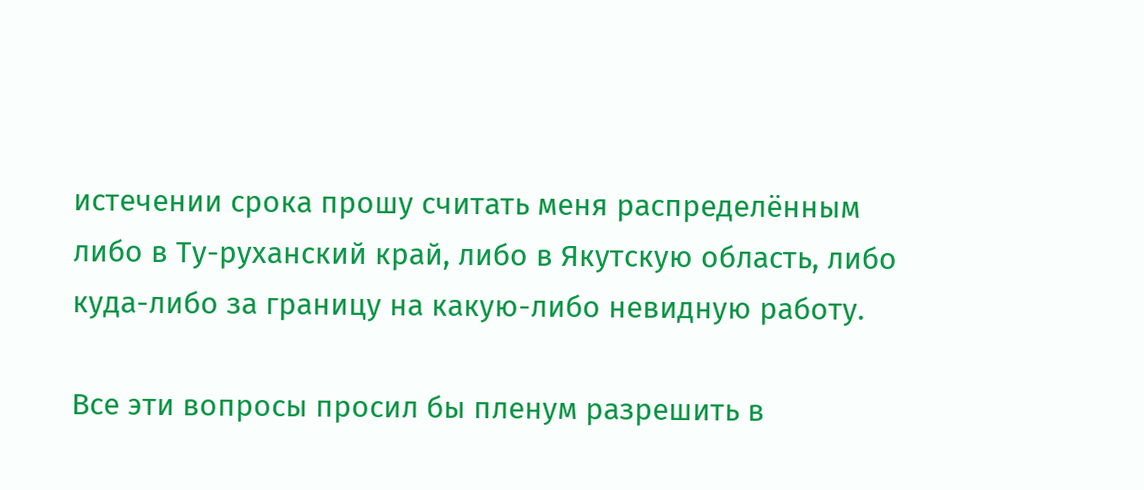истечении срока прошу считать меня распределённым либо в Ту-руханский край, либо в Якутскую область, либо куда-либо за границу на какую-либо невидную работу.

Все эти вопросы просил бы пленум разрешить в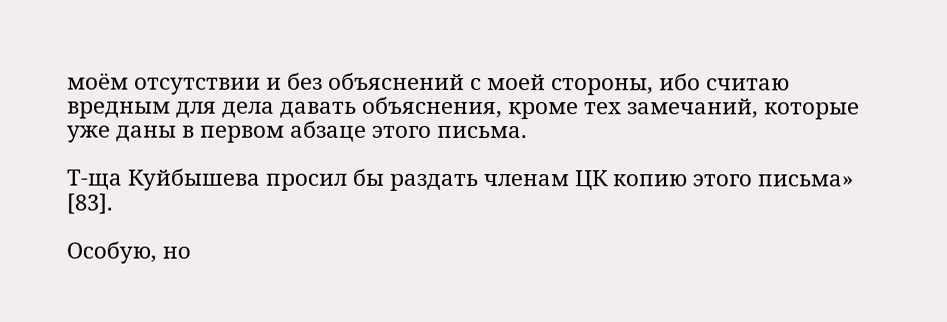моём отсутствии и без объяснений с моей стороны, ибо считаю вредным для дела давать объяснения, кроме тех замечаний, которые уже даны в первом абзаце этого письма.

Т-ща Куйбышева просил бы раздать членам ЦК копию этого письма» [83].

Особую, но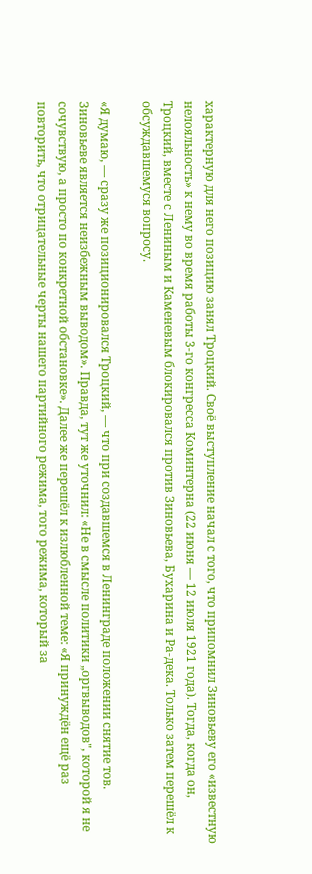характерную для него позицию занял Троцкий. Своё выступление начал с того, что припомнил Зиновьеву его «известную нелояльность» к нему во время работы 3-го конгресса Коминтерна (22 июня — 12 июля 1921 года). Тогда, когда он, Троцкий, вместе с Лениным и Каменевым блокировался против Зиновьева, Бухарина и Ра-дека. Только затем перешёл к обсуждавшемуся вопросу.

«Я думаю, — сразу же позиционировался Троцкий, — что при создавшемся в Ленинграде положении снятие тов. Зиновьеве является неизбежным выводом». Правда, тут же уточнил: «Не в смысле политики „оргвыводов", которой я не сочувствую, а просто по конкретной обстановке». Далее же перешёл к излюбленной теме: «Я принуждён ещё раз повторить, что отрицательные черты нашего партийного режима, того режима, который за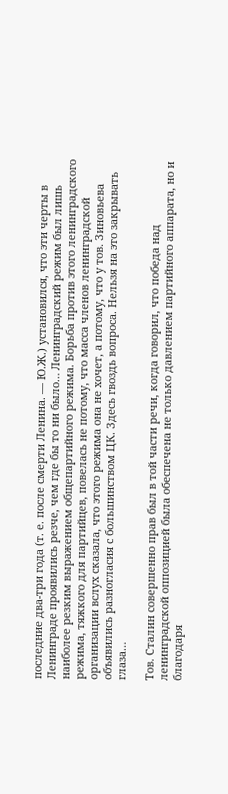последние два-три года (т. е. после смерти Ленина. — Ю.Ж.) установился, что эти черты в Ленинграде проявились резче, чем где бы то ни было… Ленинградский режим был лишь наиболее резким выражением общепартийного режима. Борьба против этого ленинградского режима, тяжкого для партийцев, повелась не потому, что масса членов ленинградской организации вслух сказала, что этого режима она не хочет, а потому, что у тов. Зиновьева объявились разногласия с большинством ЦК. Здесь гвоздь вопроса. Нельзя на это закрывать глаза…

Тов. Сталин совершенно прав был в той части речи, когда говорил, что победа над ленинградской оппозицией была обеспечена не только давлением партийного аппарата, но и благодаря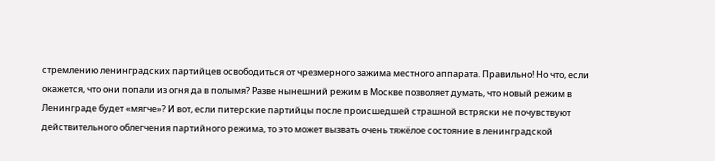стремлению ленинградских партийцев освободиться от чрезмерного зажима местного аппарата. Правильно! Но что, если окажется, что они попали из огня да в полымя? Разве нынешний режим в Москве позволяет думать, что новый режим в Ленинграде будет «мягче»? И вот, если питерские партийцы после происшедшей страшной встряски не почувствуют действительного облегчения партийного режима, то это может вызвать очень тяжёлое состояние в ленинградской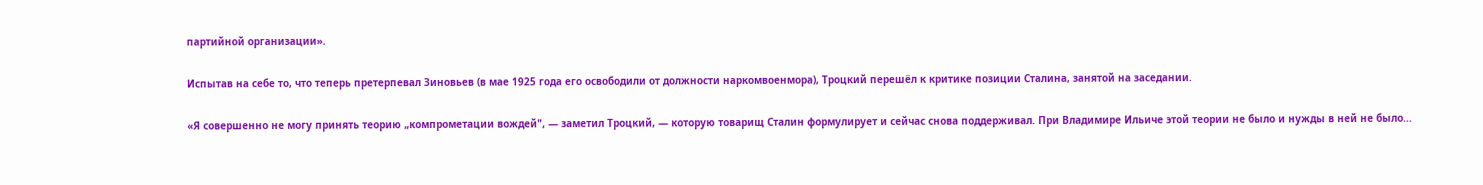партийной организации».

Испытав на себе то, что теперь претерпевал Зиновьев (в мае 1925 года его освободили от должности наркомвоенмора), Троцкий перешёл к критике позиции Сталина, занятой на заседании.

«Я совершенно не могу принять теорию „компрометации вождей", — заметил Троцкий, — которую товарищ Сталин формулирует и сейчас снова поддерживал. При Владимире Ильиче этой теории не было и нужды в ней не было…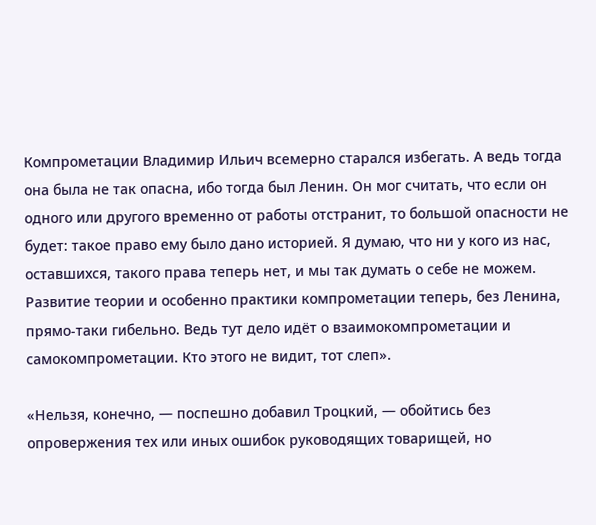Компрометации Владимир Ильич всемерно старался избегать. А ведь тогда она была не так опасна, ибо тогда был Ленин. Он мог считать, что если он одного или другого временно от работы отстранит, то большой опасности не будет: такое право ему было дано историей. Я думаю, что ни у кого из нас, оставшихся, такого права теперь нет, и мы так думать о себе не можем. Развитие теории и особенно практики компрометации теперь, без Ленина, прямо-таки гибельно. Ведь тут дело идёт о взаимокомпрометации и самокомпрометации. Кто этого не видит, тот слеп».

«Нельзя, конечно, — поспешно добавил Троцкий, — обойтись без опровержения тех или иных ошибок руководящих товарищей, но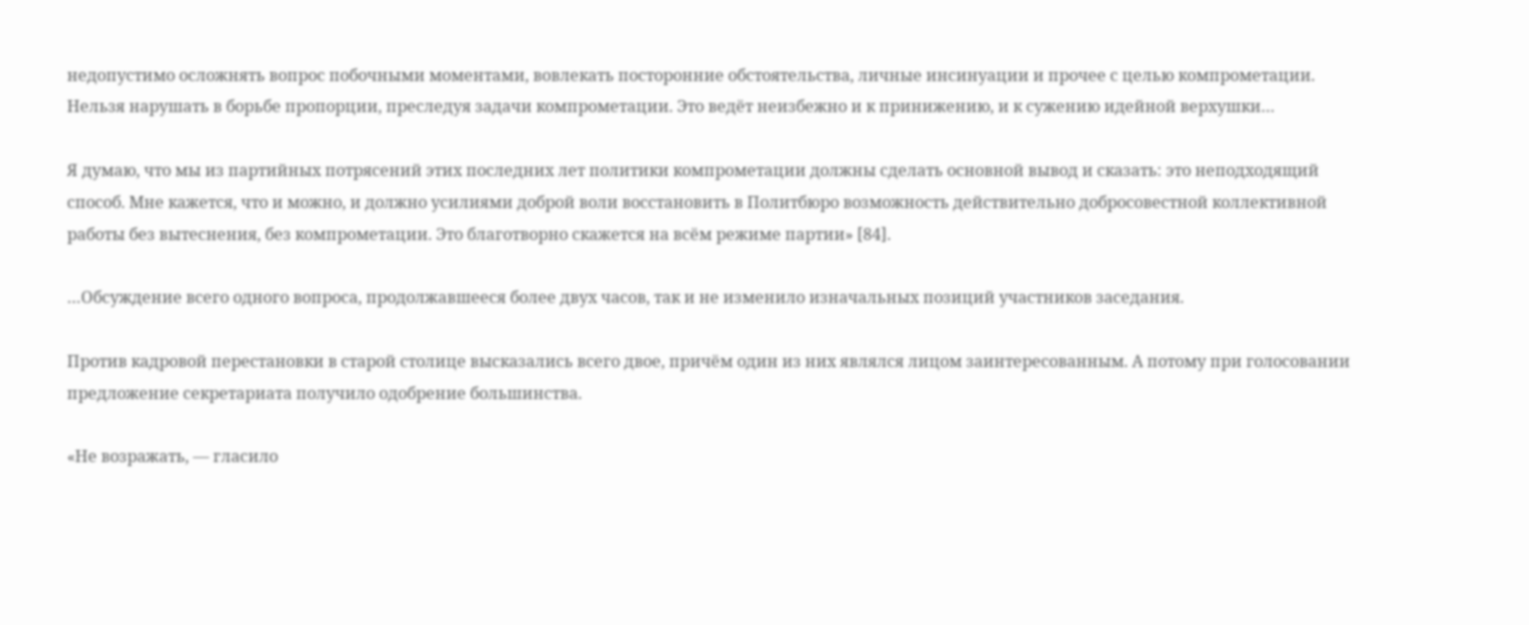недопустимо осложнять вопрос побочными моментами, вовлекать посторонние обстоятельства, личные инсинуации и прочее с целью компрометации. Нельзя нарушать в борьбе пропорции, преследуя задачи компрометации. Это ведёт неизбежно и к принижению, и к сужению идейной верхушки…

Я думаю, что мы из партийных потрясений этих последних лет политики компрометации должны сделать основной вывод и сказать: это неподходящий способ. Мне кажется, что и можно, и должно усилиями доброй воли восстановить в Политбюро возможность действительно добросовестной коллективной работы без вытеснения, без компрометации. Это благотворно скажется на всём режиме партии» [84].

…Обсуждение всего одного вопроса, продолжавшееся более двух часов, так и не изменило изначальных позиций участников заседания.

Против кадровой перестановки в старой столице высказались всего двое, причём один из них являлся лицом заинтересованным. А потому при голосовании предложение секретариата получило одобрение большинства.

«Не возражать, — гласило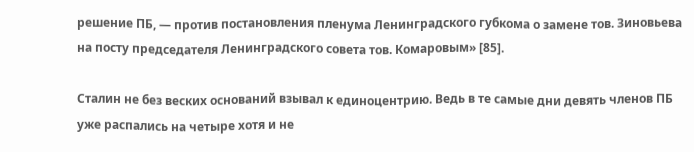решение ПБ, — против постановления пленума Ленинградского губкома о замене тов. Зиновьева на посту председателя Ленинградского совета тов. Комаровым» [85].

Сталин не без веских оснований взывал к единоцентрию. Ведь в те самые дни девять членов ПБ уже распались на четыре хотя и не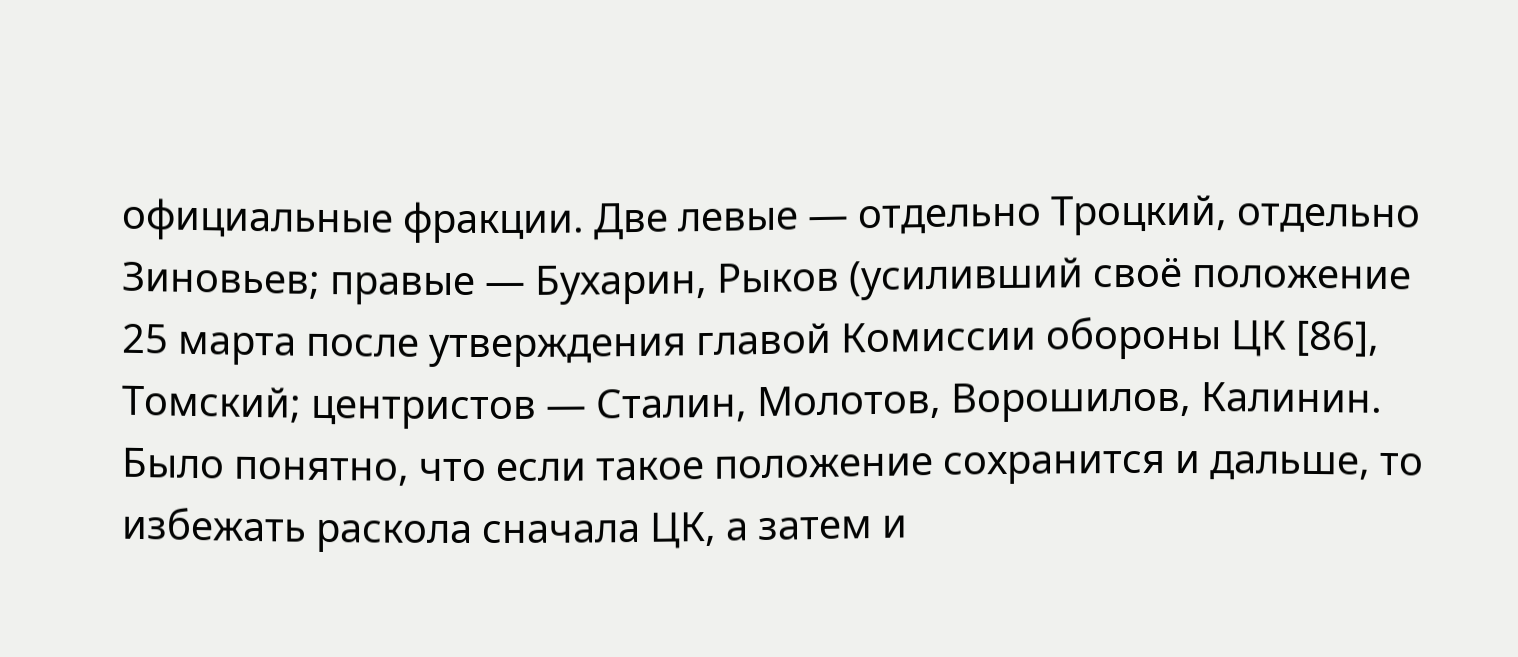официальные фракции. Две левые — отдельно Троцкий, отдельно Зиновьев; правые — Бухарин, Рыков (усиливший своё положение 25 марта после утверждения главой Комиссии обороны ЦК [86], Томский; центристов — Сталин, Молотов, Ворошилов, Калинин. Было понятно, что если такое положение сохранится и дальше, то избежать раскола сначала ЦК, а затем и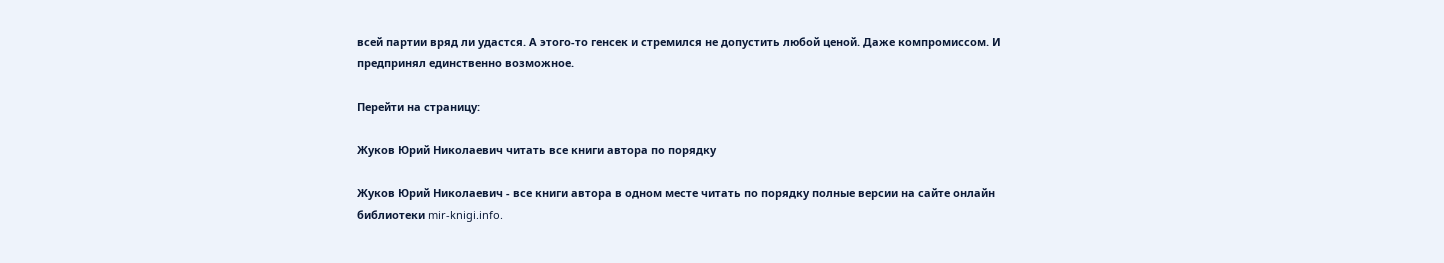всей партии вряд ли удастся. А этого-то генсек и стремился не допустить любой ценой. Даже компромиссом. И предпринял единственно возможное.

Перейти на страницу:

Жуков Юрий Николаевич читать все книги автора по порядку

Жуков Юрий Николаевич - все книги автора в одном месте читать по порядку полные версии на сайте онлайн библиотеки mir-knigi.info.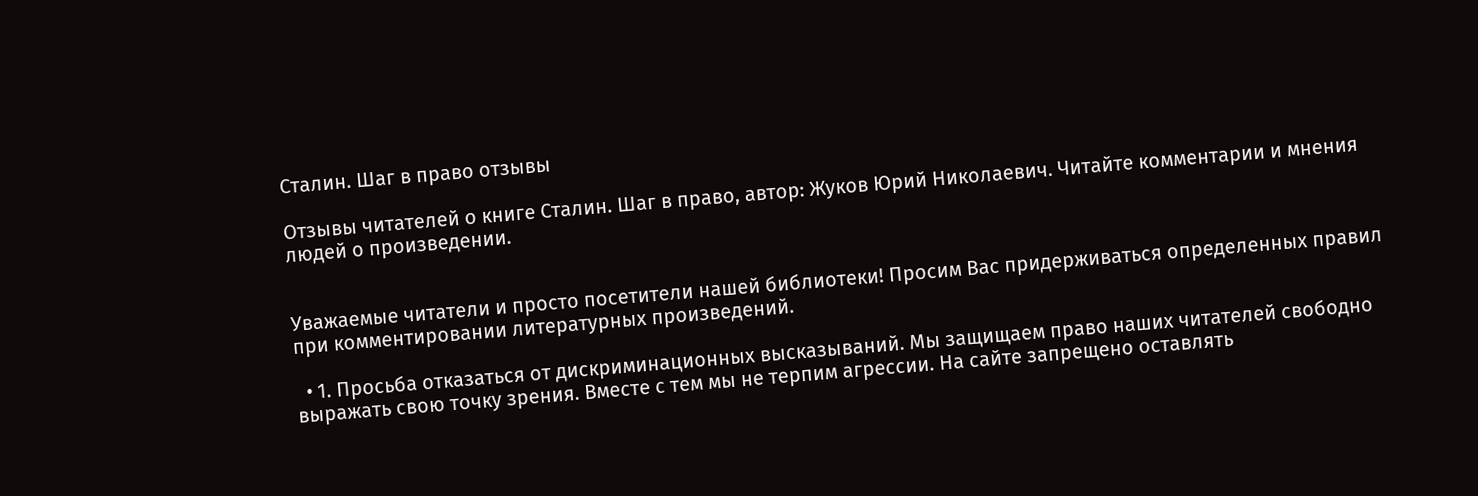Сталин. Шаг в право отзывы

Отзывы читателей о книге Сталин. Шаг в право, автор: Жуков Юрий Николаевич. Читайте комментарии и мнения людей о произведении.


Уважаемые читатели и просто посетители нашей библиотеки! Просим Вас придерживаться определенных правил при комментировании литературных произведений.

  • 1. Просьба отказаться от дискриминационных высказываний. Мы защищаем право наших читателей свободно выражать свою точку зрения. Вместе с тем мы не терпим агрессии. На сайте запрещено оставлять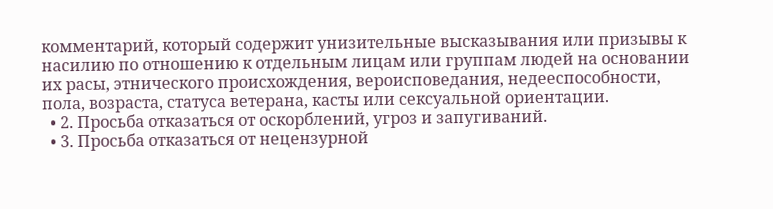комментарий, который содержит унизительные высказывания или призывы к насилию по отношению к отдельным лицам или группам людей на основании их расы, этнического происхождения, вероисповедания, недееспособности, пола, возраста, статуса ветерана, касты или сексуальной ориентации.
  • 2. Просьба отказаться от оскорблений, угроз и запугиваний.
  • 3. Просьба отказаться от нецензурной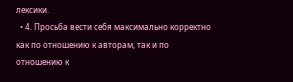лексики.
  • 4. Просьба вести себя максимально корректно как по отношению к авторам, так и по отношению к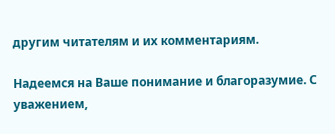другим читателям и их комментариям.

Надеемся на Ваше понимание и благоразумие. С уважением,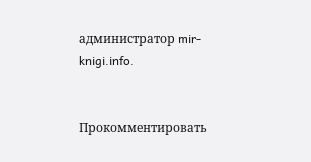администратор mir-knigi.info.


Прокомментировать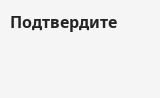Подтвердите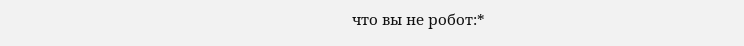что вы не робот:*